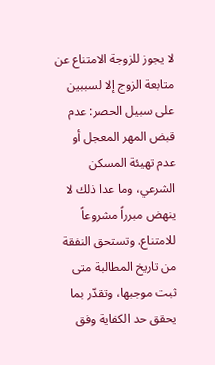لا يجوز للزوجة الامتناع عن متابعة الزوج إلا لسببين على سبيل الحصر: عدم قبض المهر المعجل أو عدم تهيئة المسكن الشرعي، وما عدا ذلك لا ينهض مبرراً مشروعاً للامتناع. وتستحق النفقة من تاريخ المطالبة متى ثبت موجبها، وتقدّر بما يحقق حد الكفاية وفق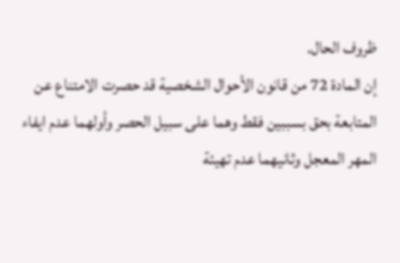ظروف الحال.
إن المادة 72 من قانون الأحوال الشخصية قد حصرت الامتناع عن المتابعة بحق بسببين فقط وهما على سبيل الحصر وأولهما عدم ايفاء المهر المعجل وثانيهما عدم تهيئة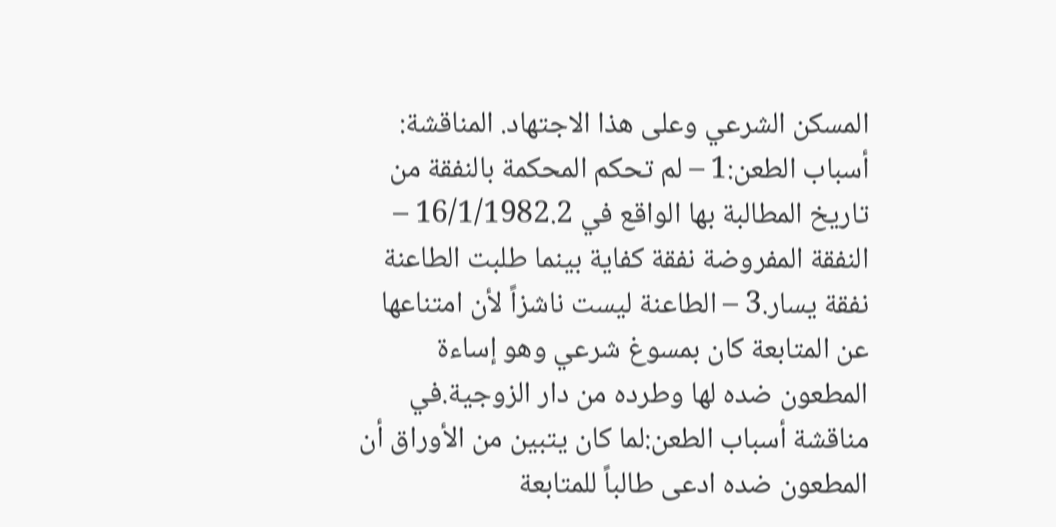المسكن الشرعي وعلى هذا الاجتهاد. المناقشة: أسباب الطعن:1 – لم تحكم المحكمة بالنفقة من تاريخ المطالبة بها الواقع في 16/1/1982.2 – النفقة المفروضة نفقة كفاية بينما طلبت الطاعنة نفقة يسار.3 – الطاعنة ليست ناشزاً لأن امتناعها عن المتابعة كان بمسوغ شرعي وهو إساءة المطعون ضده لها وطرده من دار الزوجية.في مناقشة أسباب الطعن:لما كان يتبين من الأوراق أن المطعون ضده ادعى طالباً للمتابعة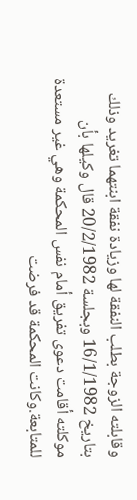وقابلته الزوجة بطلب النفقة لها وزيادة نفقة ابنتهما تغريد وذلك بتاريخ 16/1/1982 وبجلسة 20/2/1982 قال وكيلها بأن موكلته أقامت دعوى تفريق أمام نفس المحكمة وهي غير مستعدة للمتابعة.وكانت المحكمة قد فرضت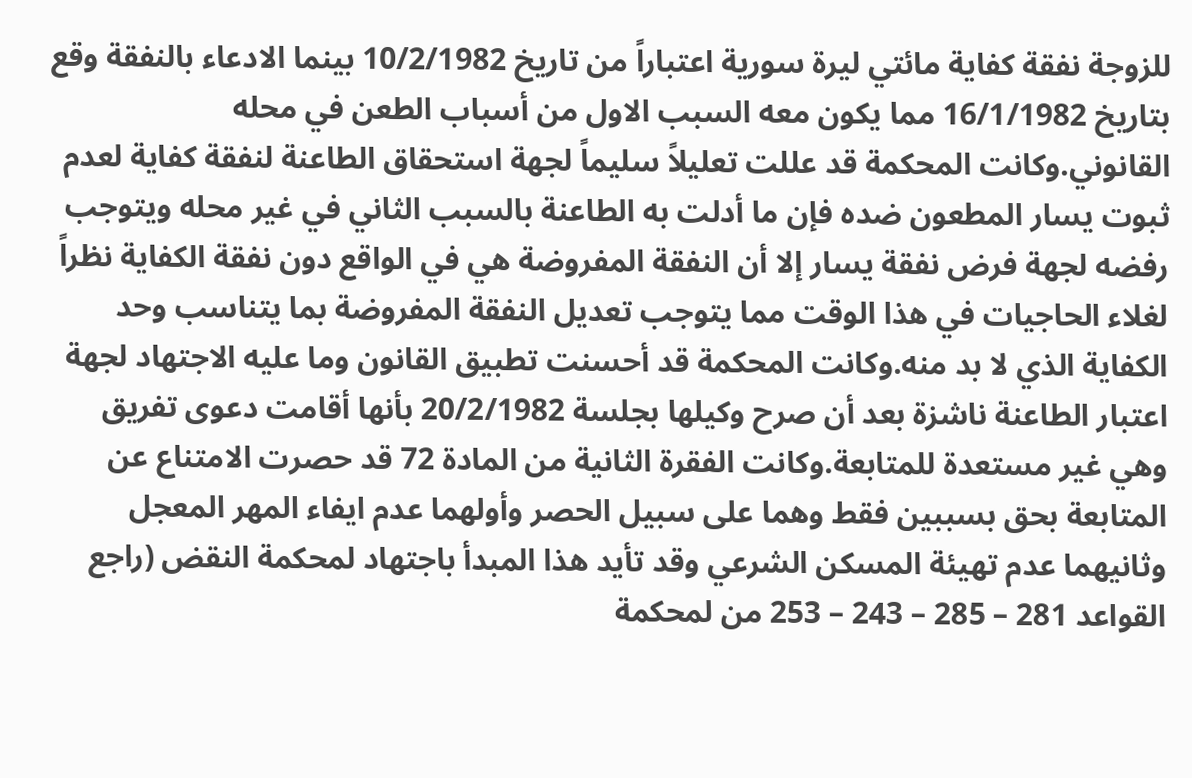للزوجة نفقة كفاية مائتي ليرة سورية اعتباراً من تاريخ 10/2/1982 بينما الادعاء بالنفقة وقع بتاريخ 16/1/1982 مما يكون معه السبب الاول من أسباب الطعن في محله القانوني.وكانت المحكمة قد عللت تعليلاً سليماً لجهة استحقاق الطاعنة لنفقة كفاية لعدم ثبوت يسار المطعون ضده فإن ما أدلت به الطاعنة بالسبب الثاني في غير محله ويتوجب رفضه لجهة فرض نفقة يسار إلا أن النفقة المفروضة هي في الواقع دون نفقة الكفاية نظراً لغلاء الحاجيات في هذا الوقت مما يتوجب تعديل النفقة المفروضة بما يتناسب وحد الكفاية الذي لا بد منه.وكانت المحكمة قد أحسنت تطبيق القانون وما عليه الاجتهاد لجهة اعتبار الطاعنة ناشزة بعد أن صرح وكيلها بجلسة 20/2/1982 بأنها أقامت دعوى تفريق وهي غير مستعدة للمتابعة.وكانت الفقرة الثانية من المادة 72 قد حصرت الامتناع عن المتابعة بحق بسببين فقط وهما على سبيل الحصر وأولهما عدم ايفاء المهر المعجل وثانيهما عدم تهيئة المسكن الشرعي وقد تأيد هذا المبدأ باجتهاد لمحكمة النقض (راجع القواعد 281 – 285 – 243 – 253 من لمحكمة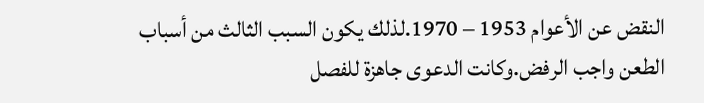النقض عن الأعوام 1953 – 1970.لذلك يكون السبب الثالث من أسباب الطعن واجب الرفض.وكانت الدعوى جاهزة للفصل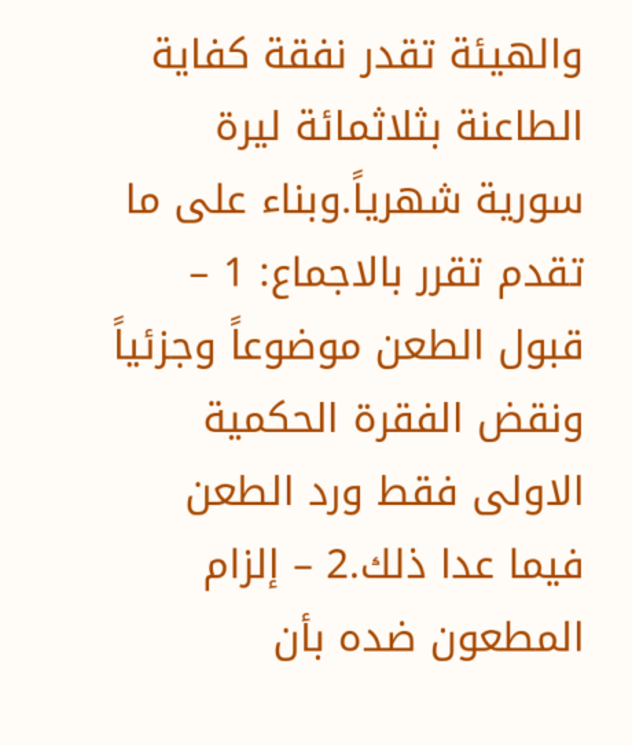والهيئة تقدر نفقة كفاية الطاعنة بثلاثمائة ليرة سورية شهرياً.وبناء على ما تقدم تقرر بالاجماع: 1 – قبول الطعن موضوعاً وجزئياً ونقض الفقرة الحكمية الاولى فقط ورد الطعن فيما عدا ذلك.2 – إلزام المطعون ضده بأن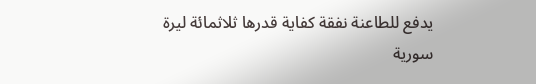يدفع للطاعنة نفقة كفاية قدرها ثلاثمائة ليرة سورية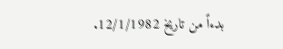بدءاً من تاريخ 12/1/1982.